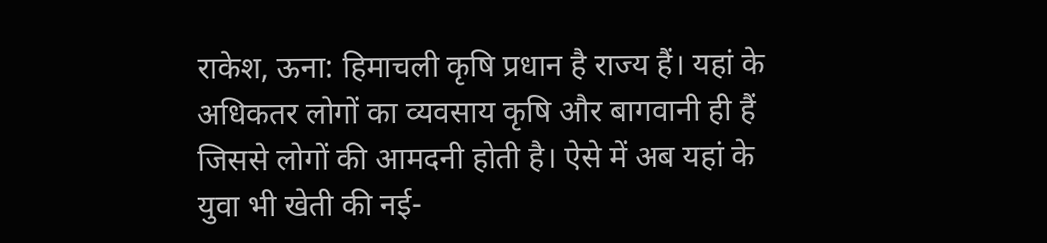राकेश, ऊना: हिमाचली कृषि प्रधान है राज्य हैं। यहां के अधिकतर लोगों का व्यवसाय कृषि और बागवानी ही हैं जिससे लोगों की आमदनी होती है। ऐसे में अब यहां के युवा भी खेती की नई-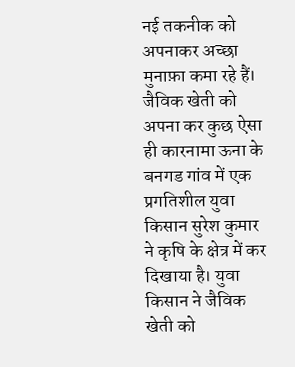नई तकनीक को अपनाकर अच्छा मुनाफ़ा कमा रहे हैं। जैविक खेती को अपना कर कुछ ऐसा ही कारनामा ऊना के बनगड गांव में एक प्रगतिशील युवा किसान सुरेश कुमार ने कृषि के क्षेत्र में कर दिखाया है। युवा किसान ने जैविक खेती को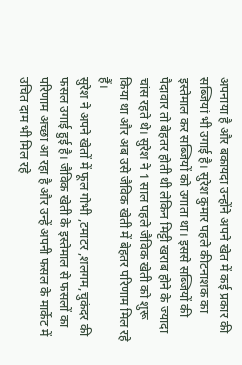अपनाया है और बकायदा उन्होंने अपने खेत में कई प्रकार की सब्जियां भी उगाई है। सुरेश कुमार पहले कीटनाशक का इस्तेमाल कर सब्जियों को उगाता था। इससे सब्जियों की पैदावार तो बेहतर होती थी लेकिन मिट्टी खराब होने के ज्यादा चांस रहते थे। सुरेश ने 1 साल पहले जैविक खेती को शुरू किया था और अब उसे जैविक खेती में बेहतर परिणाम मिल रहे हैं।
सुरेश ने अपने खेतों में फूल गोभी ,टमाटर ,शलगम,चुकंदर की फसल उगाई हुई है। जैविक खेती के इस्तेमाल से फसलों का परिणाम अच्छा आ रहा है और उन्हें अपनी फसल के मार्केट में उचित दाम भी मिल रहे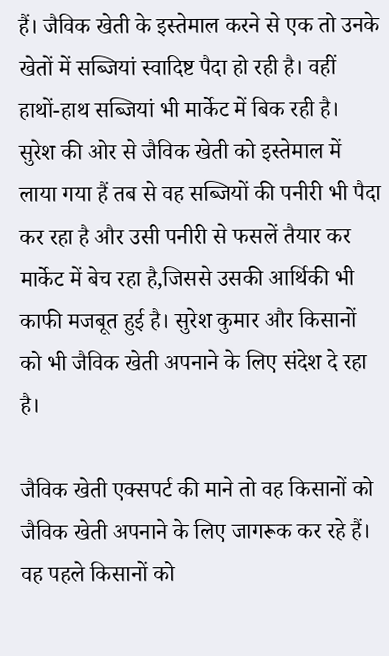हैं। जैविक खेती के इस्तेमाल करने से एक तो उनके खेतों में सब्जियां स्वादिष्ट पैदा हो रही है। वहीं हाथों-हाथ सब्जियां भी मार्केट में बिक रही है। सुरेश की ओर से जैविक खेती को इस्तेमाल में लाया गया हैं तब से वह सब्जियों की पनीरी भी पैदा कर रहा है और उसी पनीरी से फसलें तैयार कर मार्केट में बेच रहा है,जिससे उसकी आर्थिकी भी काफी मजबूत हुई है। सुरेश कुमार और किसानों को भी जैविक खेती अपनाने के लिए संदेश दे रहा है।

जैविक खेती एक्सपर्ट की माने तो वह किसानों को जैविक खेती अपनाने के लिए जागरूक कर रहे हैं। वह पहले किसानों को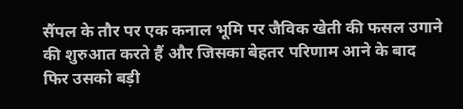सैंपल के तौर पर एक कनाल भूमि पर जैविक खेती की फसल उगाने की शुरुआत करते हैं और जिसका बेहतर परिणाम आने के बाद फिर उसको बड़ी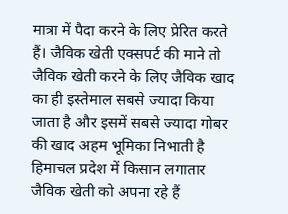मात्रा में पैदा करने के लिए प्रेरित करते हैं। जैविक खेती एक्सपर्ट की माने तो जैविक खेती करने के लिए जैविक खाद का ही इस्तेमाल सबसे ज्यादा किया जाता है और इसमें सबसे ज्यादा गोबर की खाद अहम भूमिका निभाती है हिमाचल प्रदेश में किसान लगातार जैविक खेती को अपना रहे हैं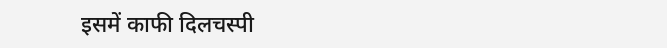इसमें काफी दिलचस्पी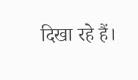दिखा रहे हैं।